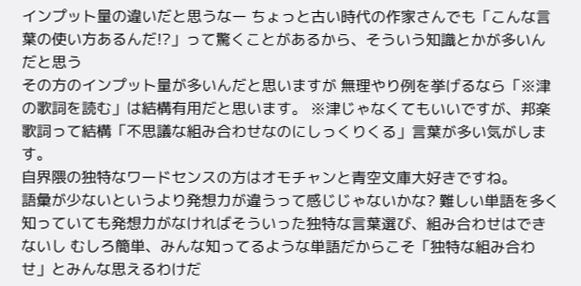インプット量の違いだと思うなー ちょっと古い時代の作家さんでも「こんな言葉の使い方あるんだ!?」って驚くことがあるから、そういう知識とかが多いんだと思う
その方のインプット量が多いんだと思いますが 無理やり例を挙げるなら「※津の歌詞を読む」は結構有用だと思います。 ※津じゃなくてもいいですが、邦楽歌詞って結構「不思議な組み合わせなのにしっくりくる」言葉が多い気がします。
自界隈の独特なワードセンスの方はオモチャンと青空文庫大好きですね。
語彙が少ないというより発想力が違うって感じじゃないかな? 難しい単語を多く知っていても発想力がなければそういった独特な言葉選び、組み合わせはできないし むしろ簡単、みんな知ってるような単語だからこそ「独特な組み合わせ」とみんな思えるわけだ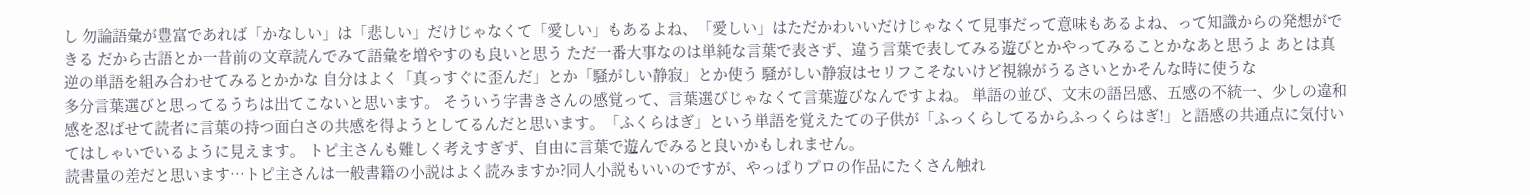し 勿論語彙が豊富であれば「かなしい」は「悲しい」だけじゃなくて「愛しい」もあるよね、「愛しい」はただかわいいだけじゃなくて見事だって意味もあるよね、って知識からの発想ができる だから古語とか一昔前の文章読んでみて語彙を増やすのも良いと思う ただ一番大事なのは単純な言葉で表さず、違う言葉で表してみる遊びとかやってみることかなあと思うよ あとは真逆の単語を組み合わせてみるとかかな 自分はよく「真っすぐに歪んだ」とか「騒がしい静寂」とか使う 騒がしい静寂はセリフこそないけど視線がうるさいとかそんな時に使うな
多分言葉選びと思ってるうちは出てこないと思います。 そういう字書きさんの感覚って、言葉選びじゃなくて言葉遊びなんですよね。 単語の並び、文末の語呂感、五感の不統一、少しの違和感を忍ばせて読者に言葉の持つ面白さの共感を得ようとしてるんだと思います。「ふくらはぎ」という単語を覚えたての子供が「ふっくらしてるからふっくらはぎ!」と語感の共通点に気付いてはしゃいでいるように見えます。 トピ主さんも難しく考えすぎず、自由に言葉で遊んでみると良いかもしれません。
読書量の差だと思います…トピ主さんは一般書籍の小説はよく読みますか?同人小説もいいのですが、やっぱりプロの作品にたくさん触れ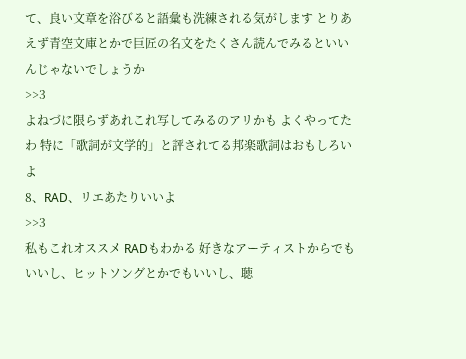て、良い文章を浴びると語彙も洗練される気がします とりあえず青空文庫とかで巨匠の名文をたくさん読んでみるといいんじゃないでしょうか
>>3
よねづに限らずあれこれ写してみるのアリかも よくやってたわ 特に「歌詞が文学的」と評されてる邦楽歌詞はおもしろいよ
8、RAD、リエあたりいいよ
>>3
私もこれオススメ RADもわかる 好きなアーティストからでもいいし、ヒットソングとかでもいいし、聴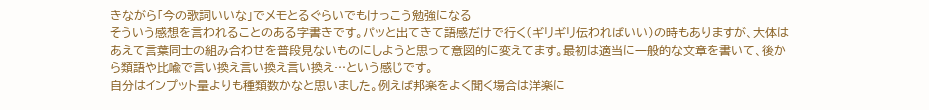きながら「今の歌詞いいな」でメモとるぐらいでもけっこう勉強になる
そういう感想を言われることのある字書きです。パッと出てきて語感だけで行く(ギリギリ伝わればいい)の時もありますが、大体はあえて言葉同士の組み合わせを普段見ないものにしようと思って意図的に変えてます。最初は適当に一般的な文章を書いて、後から類語や比喩で言い換え言い換え言い換え…という感じです。
自分はインプット量よりも種類数かなと思いました。例えば邦楽をよく聞く場合は洋楽に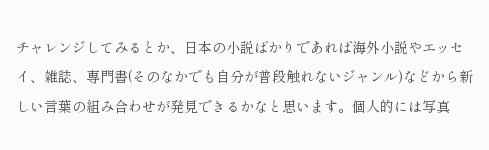チャレンジしてみるとか、日本の小説ばかりであれば海外小説やエッセイ、雑誌、専門書(そのなかでも自分が普段触れないジャンル)などから新しい言葉の組み合わせが発見できるかなと思います。個人的には写真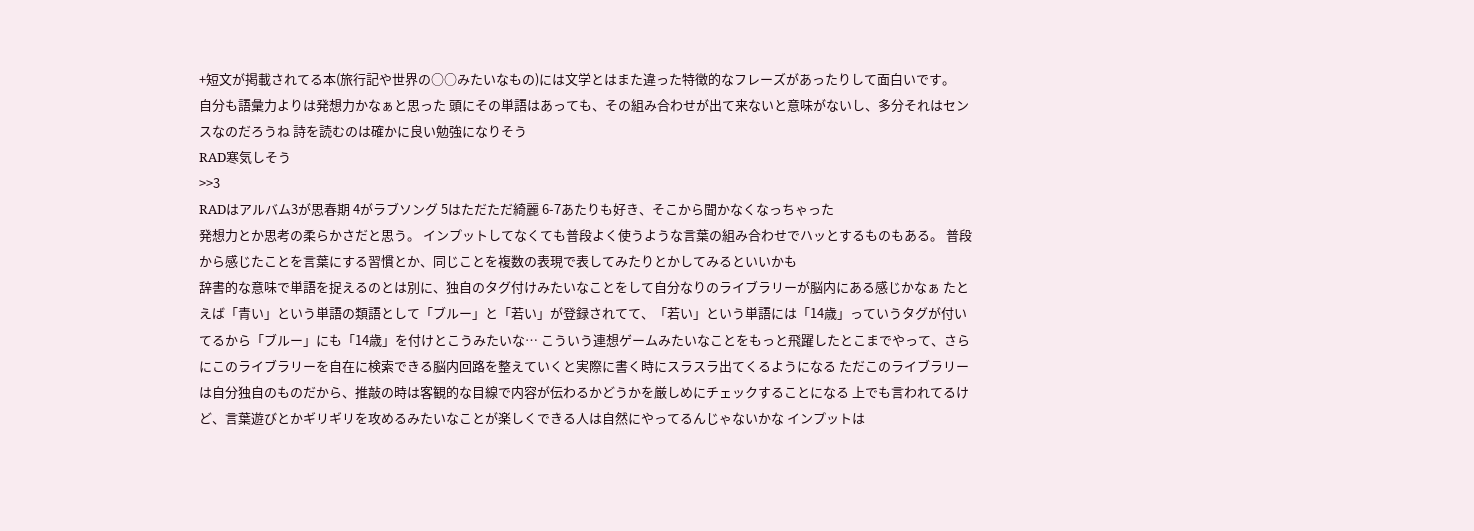+短文が掲載されてる本(旅行記や世界の○○みたいなもの)には文学とはまた違った特徴的なフレーズがあったりして面白いです。
自分も語彙力よりは発想力かなぁと思った 頭にその単語はあっても、その組み合わせが出て来ないと意味がないし、多分それはセンスなのだろうね 詩を読むのは確かに良い勉強になりそう
RAD寒気しそう
>>3
RADはアルバム3が思春期 4がラブソング 5はただただ綺麗 6-7あたりも好き、そこから聞かなくなっちゃった
発想力とか思考の柔らかさだと思う。 インプットしてなくても普段よく使うような言葉の組み合わせでハッとするものもある。 普段から感じたことを言葉にする習慣とか、同じことを複数の表現で表してみたりとかしてみるといいかも
辞書的な意味で単語を捉えるのとは別に、独自のタグ付けみたいなことをして自分なりのライブラリーが脳内にある感じかなぁ たとえば「青い」という単語の類語として「ブルー」と「若い」が登録されてて、「若い」という単語には「14歳」っていうタグが付いてるから「ブルー」にも「14歳」を付けとこうみたいな… こういう連想ゲームみたいなことをもっと飛躍したとこまでやって、さらにこのライブラリーを自在に検索できる脳内回路を整えていくと実際に書く時にスラスラ出てくるようになる ただこのライブラリーは自分独自のものだから、推敲の時は客観的な目線で内容が伝わるかどうかを厳しめにチェックすることになる 上でも言われてるけど、言葉遊びとかギリギリを攻めるみたいなことが楽しくできる人は自然にやってるんじゃないかな インプットは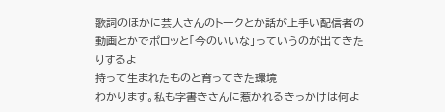歌詞のほかに芸人さんのトークとか話が上手い配信者の動画とかでポロッと「今のいいな」っていうのが出てきたりするよ
持って生まれたものと育ってきた環境
わかります。私も字書きさんに惹かれるきっかけは何よ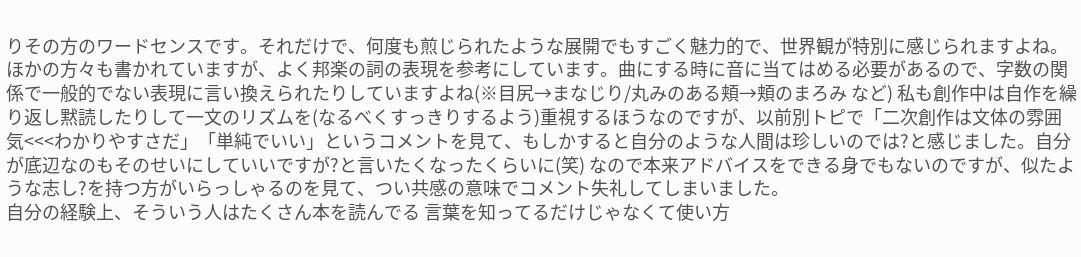りその方のワードセンスです。それだけで、何度も煎じられたような展開でもすごく魅力的で、世界観が特別に感じられますよね。 ほかの方々も書かれていますが、よく邦楽の詞の表現を参考にしています。曲にする時に音に当てはめる必要があるので、字数の関係で一般的でない表現に言い換えられたりしていますよね(※目尻→まなじり/丸みのある頬→頬のまろみ など) 私も創作中は自作を繰り返し黙読したりして一文のリズムを(なるべくすっきりするよう)重視するほうなのですが、以前別トピで「二次創作は文体の雰囲気<<<わかりやすさだ」「単純でいい」というコメントを見て、もしかすると自分のような人間は珍しいのでは?と感じました。自分が底辺なのもそのせいにしていいですが?と言いたくなったくらいに(笑) なので本来アドバイスをできる身でもないのですが、似たような志し?を持つ方がいらっしゃるのを見て、つい共感の意味でコメント失礼してしまいました。
自分の経験上、そういう人はたくさん本を読んでる 言葉を知ってるだけじゃなくて使い方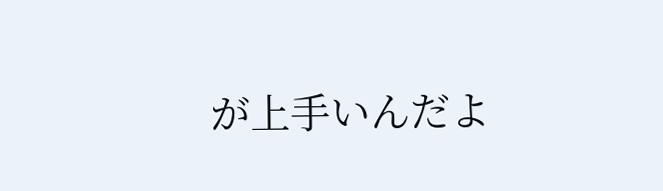が上手いんだよ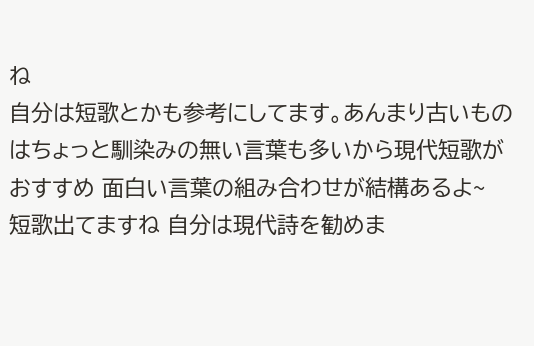ね
自分は短歌とかも参考にしてます。あんまり古いものはちょっと馴染みの無い言葉も多いから現代短歌がおすすめ 面白い言葉の組み合わせが結構あるよ~
短歌出てますね 自分は現代詩を勧めま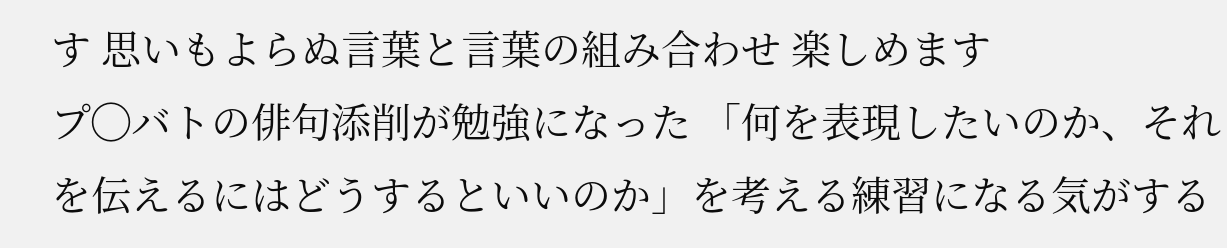す 思いもよらぬ言葉と言葉の組み合わせ 楽しめます
プ◯バトの俳句添削が勉強になった 「何を表現したいのか、それを伝えるにはどうするといいのか」を考える練習になる気がする